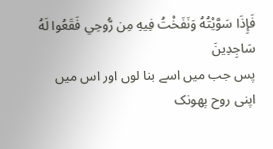فَإِذَا سَوَّيْتُهُ وَنَفَخْتُ فِيهِ مِن رُّوحِي فَقَعُوا لَهُ سَاجِدِينَ
پس جب میں اسے بنا لوں اور اس میں اپنی روح پھونک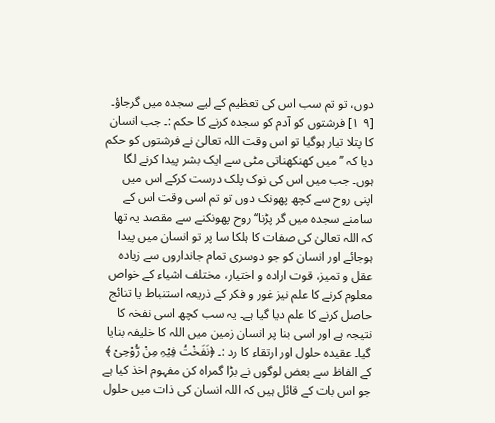دوں، تو تم سب اس کی تعظیم کے لیے سجدہ میں گرجاؤ۔
[٩ ١] فرشتوں کو آدم کو سجدہ کرنے کا حکم :۔ جب انسان کا پتلا تیار ہوگیا تو اس وقت اللہ تعالیٰ نے فرشتوں کو حکم دیا کہ ’’میں کھنکھناتی مٹی سے ایک بشر پیدا کرنے لگا ہوں۔ جب میں اس کی نوک پلک درست کرکے اس میں اپنی روح سے کچھ پھونک دوں تو تم اسی وقت اس کے سامنے سجدہ میں گر پڑنا‘‘ روح پھونکنے سے مقصد یہ تھا کہ اللہ تعالیٰ کی صفات کا ہلکا سا پر تو انسان میں پیدا ہوجائے اور انسان کو جو دوسری تمام جانداروں سے زیادہ عقل و تمیز، قوت ارادہ و اختیار، مختلف اشیاء کے خواص معلوم کرنے کا علم نیز غور و فکر کے ذریعہ استنباط یا تنائج حاصل کرنے کا علم دیا گیا ہے۔ یہ سب کچھ اسی نفخہ کا نتیجہ ہے اور اسی بنا پر انسان زمین میں اللہ کا خلیفہ بنایا گیا۔ عقیدہ حلول اور ارتقاء کا رد :۔ ﴿نَفَخْتُ فِیْہِ مِنْ رُّوْحِیْ ﴾ کے الفاظ سے بعض لوگوں نے بڑا گمراہ کن مفہوم اخذ کیا ہے جو اس بات کے قائل ہیں کہ اللہ انسان کی ذات میں حلول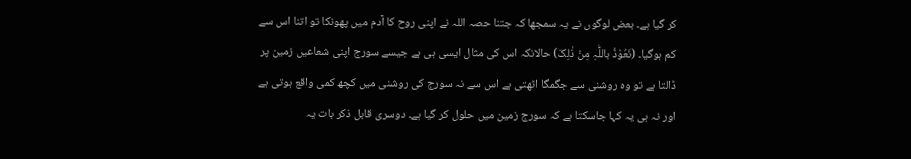کر گیا ہے۔ بعض لوگوں نے یہ سمجھا کہ جتنا حصہ اللہ نے اپنی روح کا آدم میں پھونکا تو اتنا اس سے کم ہوگیا۔ (نَعُوْذُ باللّٰہِ مِنْ ذٰلِکَ) حالانکہ اس کی مثال ایسی ہی ہے جیسے سورج اپنی شعاعیں زمین پر ڈالتا ہے تو وہ روشنی سے جگمگا اٹھتی ہے اس سے نہ سورج کی روشنی میں کچھ کمی واقع ہوتی ہے اور نہ ہی یہ کہا جاسکتا ہے کہ سورج زمین میں حلول کر گیا ہے۔ دوسری قابل ذکر بات یہ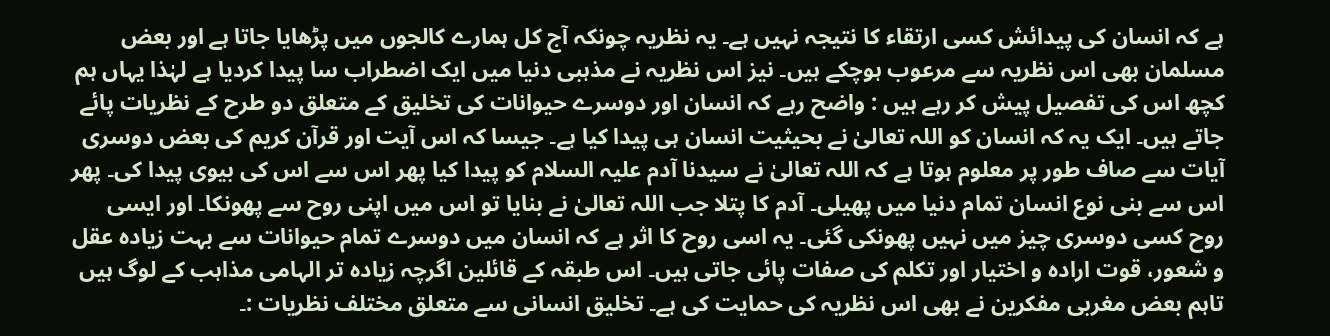ہے کہ انسان کی پیدائش کسی ارتقاء کا نتیجہ نہیں ہے۔ یہ نظریہ چونکہ آج کل ہمارے کالجوں میں پڑھایا جاتا ہے اور بعض مسلمان بھی اس نظریہ سے مرعوب ہوچکے ہیں۔ نیز اس نظریہ نے مذہبی دنیا میں ایک اضطراب سا پیدا کردیا ہے لہٰذا یہاں ہم کچھ اس کی تفصیل پیش کر رہے ہیں : واضح رہے کہ انسان اور دوسرے حیوانات کی تخلیق کے متعلق دو طرح کے نظریات پائے جاتے ہیں۔ ایک یہ کہ انسان کو اللہ تعالیٰ نے بحیثیت انسان ہی پیدا کیا ہے۔ جیسا کہ اس آیت اور قرآن کریم کی بعض دوسری آیات سے صاف طور پر معلوم ہوتا ہے کہ اللہ تعالیٰ نے سیدنا آدم علیہ السلام کو پیدا کیا پھر اس سے اس کی بیوی پیدا کی۔ پھر اس سے بنی نوع انسان تمام دنیا میں پھیلی۔ آدم کا پتلا جب اللہ تعالیٰ نے بنایا تو اس میں اپنی روح سے پھونکا۔ اور ایسی روح کسی دوسری چیز میں نہیں پھونکی گئی۔ یہ اسی روح کا اثر ہے کہ انسان میں دوسرے تمام حیوانات سے بہت زیادہ عقل و شعور، قوت ارادہ و اختیار اور تکلم کی صفات پائی جاتی ہیں۔ اس طبقہ کے قائلین اگرچہ زیادہ تر الہامی مذاہب کے لوگ ہیں تاہم بعض مغربی مفکرین نے بھی اس نظریہ کی حمایت کی ہے۔ تخلیق انسانی سے متعلق مختلف نظریات :۔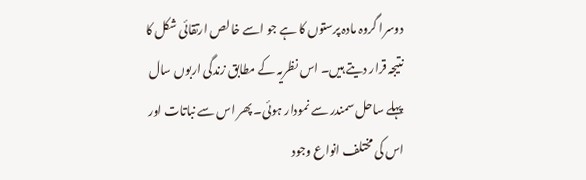دوسرا گروہ مادہ پرستوں کا ہے جو اسے خالص ارتقائی شکل کا نتیجہ قرار دیتے ہیں۔ اس نظریہ کے مطابق زندگی اربوں سال پہلے ساحل سمندر سے نمودار ہوئی۔ پھر اس سے نباتات اور اس کی مختلف انواع وجود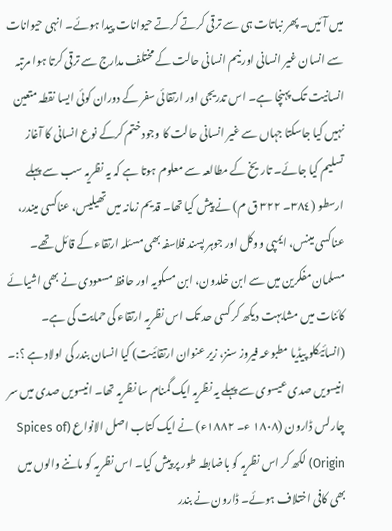میں آئیں۔ پھر نباتات ہی سے ترقی کرتے کرتے حیوانات پیدا ہوئے۔ انہی حیوانات سے انسان غیر انسانی اور نیم انسانی حالت کے مختلف مدارج سے ترقی کرتا ہوا مرتبہ انسانیت تک پہنچا ہے۔ اس تدریجی اور ارتقائی سفر کے دوران کوئی ایسا نقطہ متعین نہیں کیا جاسکتا جہاں سے غیر انسانی حالت کا وجود ختم کرکے نوع انسانی کا آغاز تسلیم کیا جائے۔ تاریخ کے مطالعہ سے معلوم ہوتا ہے کہ یہ نظریہ سب سے پہلے ارسطو (٣٨٤۔ ٣٢٢ ق م) نے پیش کیا تھا۔ قدیم زمانہ میں تھیلیس، عناکسی میندر، عناکسی مینس، ایمپی ووکل اور جوہر پسند فلاسفہ بھی مسئلہ ارتقاء کے قائل تھے۔ مسلمان مفکرین میں سے ابن خلدون، ابن مسکویہ اور حافظ مسعودی نے بھی اشیائے کائنات میں مشابہت دیکھ کر کسی حد تک اس نظریہ ارتقاء کی حمایت کی ہے۔ (انسائیکلو پیڈیا مطبوعہ فیروز سنز، زیر عنوان ارتقائیت) کیا انسان بندر کی اولاد ہے ؟:۔ انیسویں صدی عیسوی سے پہلے یہ نظریہ ایک گمنام سا نظریہ تھا۔ انیسویں صدی میں سر چارلس ڈارون (١٨٠٨ ء۔ ١٨٨٢ء) نے ایک کتاب اصل الانواع (Spices of Origin) لکھ کر اس نظریہ کو باضابطہ طور پر پیش کیا۔ اس نظریہ کو ماننے والوں میں بھی کافی اختلاف ہوئے۔ ڈارون نے بندر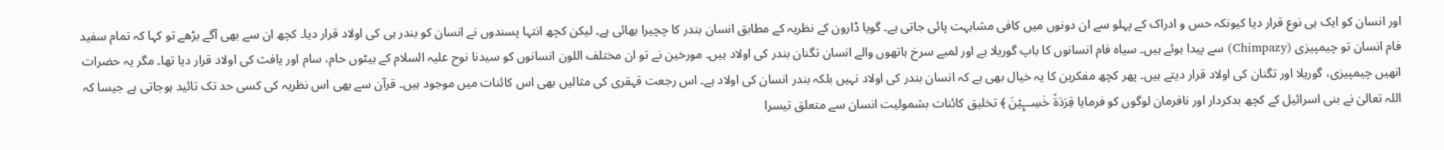اور انسان کو ایک ہی نوع قرار دیا کیونکہ حس و ادراک کے پہلو سے ان دونوں میں کافی مشابہت پائی جاتی ہے۔ گویا ڈارون کے نظریہ کے مطابق انسان بندر کا چچیرا بھائی ہے۔ لیکن کچھ انتہا پسندوں نے انسان کو بندر ہی کی اولاد قرار دیا۔ کچھ ان سے بھی آگے بڑھے تو کہا کہ تمام سفید فام انسان تو چیمپیزی (Chimpazy) سے پیدا ہوئے ہیں۔ سیاہ فام انسانوں کا باپ گوریلا ہے اور لمبے سرخ ہاتھوں والے انسان تگنان بندر کی اولاد ہیں۔ مورخین نے تو ان مختلف اللون انسانوں کو سیدنا نوح علیہ السلام کے بیٹوں حام، سام اور یافث کی اولاد قرار دیا تھا۔ مگر یہ حضرات انھیں چیمپیزی، گوریلا اور تگنان کی اولاد قرار دیتے ہیں۔ پھر کچھ مفکرین کا یہ خیال بھی ہے کہ انسان بندر کی اولاد نہیں بلکہ بندر انسان کی اولاد ہے۔ اس رجعت قہقری کی مثالیں بھی اس کائنات میں موجود ہیں۔ قرآن سے بھی اس نظریہ کی کسی حد تک تائید ہوجاتی ہے جیسا کہ اللہ تعالیٰ نے بنی اسرائیل کے کچھ بدکردار اور نافرمان لوگوں کو فرمایا قِرَدَۃً خٰسِـــِٕیْنَ ﴾ تخلیق کائنات بشمولیت انسان سے متعلق تیسرا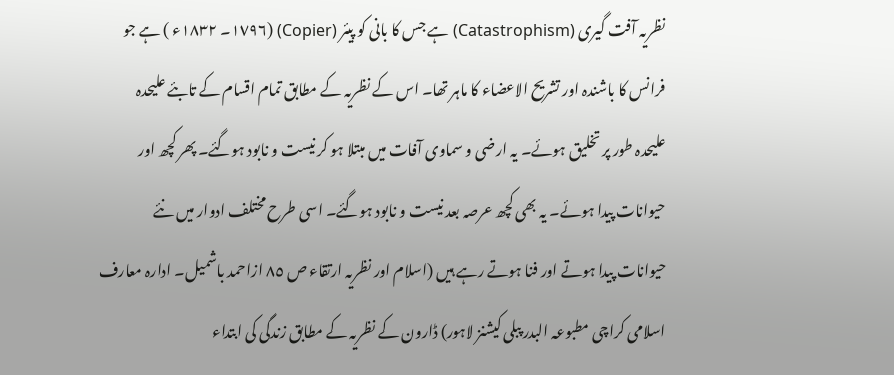نظریہ آفت گیری (Catastrophism) ہے جس کا بانی کو پیئر (Copier) (١٧٩٦۔ ١٨٣٢ء ) ہے جو فرانس کا باشندہ اور تشریح الاعضاء کا ماہر تھا۔ اس کے نظریہ کے مطابق تمام اقسام کے تابئے علیحدہ علیحدہ طور پر تخلیق ہوئے۔ یہ ارضی و سماوی آفات میں مبتلا ہو کر نیست و نابود ہوگئے۔ پھر کچھ اور حیوانات پیدا ہوئے۔ یہ بھی کچھ عرصہ بعد نیست و نابود ہوگئے۔ اسی طرح مختلف ادوار میں نئے حیوانات پیدا ہوتے اور فنا ہوتے رہے ہیں (اسلام اور نظریہ ارتقاء ص ٨٥ ازاحمد باشمیل۔ ادارہ معارف اسلامی کراچی مطبوعہ البدر پبلی کیشنز لاہور) ڈارون کے نظریہ کے مطابق زندگی کی ابتداء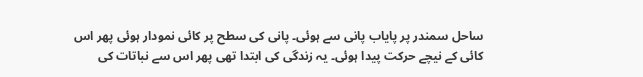ساحل سمندر پر پایاب پانی سے ہوئی۔ پانی کی سطح پر کائی نمودار ہوئی پھر اس کائی کے نیچے حرکت پیدا ہوئی۔ یہ زندگی کی ابتدا تھی پھر اس سے نباتات کی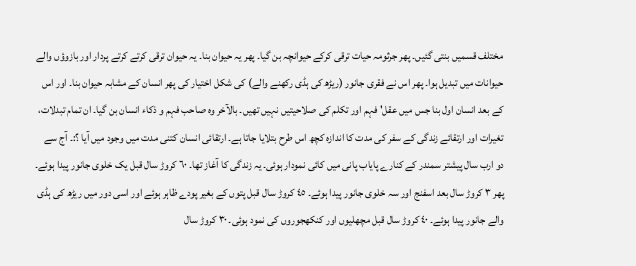مختلف قسمیں بنتی گئیں۔ پھر جرثومہ حیات ترقی کرکے حیوانچہ بن گیا۔ پھر یہ حیوان بنا۔ یہ حیوان ترقی کرتے کرتے پردار اور بازوؤں والے حیوانات میں تبدیل ہوا۔ پھر اس نے فقری جانور (ریڑھ کی ہڈی رکھنے والے) کی شکل اختیار کی پھر انسان کے مشابہ حیوان بنا۔ اور اس کے بعد انسان اول بنا جس میں عقل' فہم اور تکلم کی صلاحیتیں نہیں تھیں۔ بالآخر وہ صاحب فہم و ذکاء انسان بن گیا۔ ان تمام تبدلات، تغیرات اور ارتقائے زندگی کے سفر کی مدت کا اندازہ کچھ اس طرح بتلایا جاتا ہے۔ ارتقائی انسان کتنی مدت میں وجود میں آیا ؟:۔ آج سے دو ارب سال پیشتر سمندر کے کنارے پایاب پانی میں کائی نمودار ہوئی۔ یہ زندگی کا آغاز تھا۔ ٦٠ کروڑ سال قبل یک خلوی جانور پیدا ہوئے۔ پھر ٣ کروڑ سال بعد اسفنج اور سہ خلوی جانور پیدا ہوئے۔ ٤٥ کروڑ سال قبل پتوں کے بغیر پودے ظاہر ہوئے اور اسی دور میں ریڑھ کی ہڈی والے جانور پیدا ہوئے۔ ٤٠ کروڑ سال قبل مچھلیوں اور کنکھجوروں کی نمود ہوئی۔ ٣٠ کروڑ سال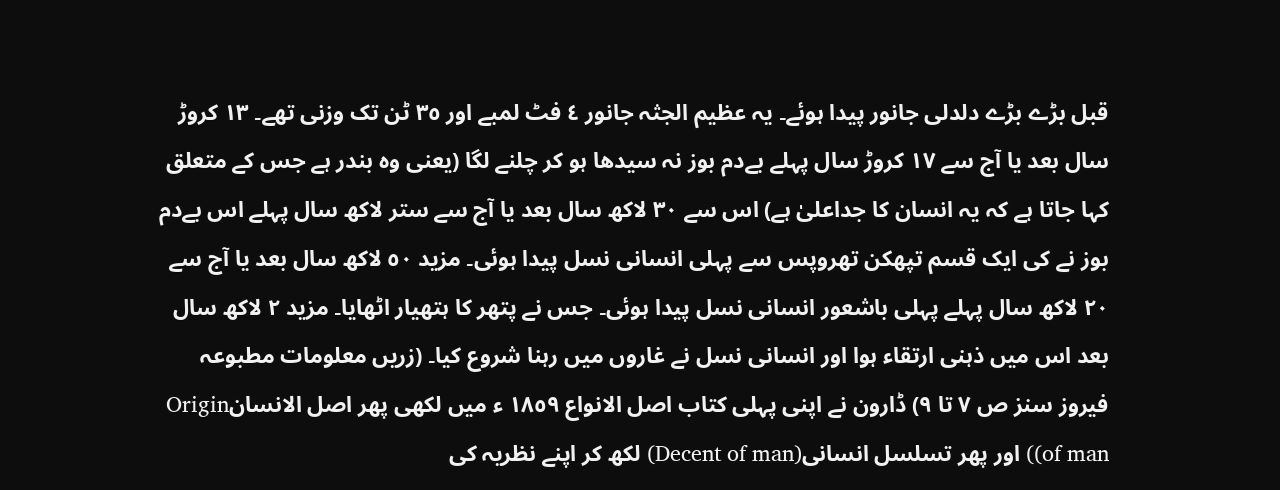قبل بڑے بڑے دلدلی جانور پیدا ہوئے۔ یہ عظیم الجثہ جانور ٤ فٹ لمبے اور ٣٥ ٹن تک وزنی تھے۔ ١٣ کروڑ سال بعد یا آج سے ١٧ کروڑ سال پہلے بےدم بوز نہ سیدھا ہو کر چلنے لگا (یعنی وہ بندر ہے جس کے متعلق کہا جاتا ہے کہ یہ انسان کا جداعلیٰ ہے) اس سے ٣٠ لاکھ سال بعد یا آج سے ستر لاکھ سال پہلے اس بےدم بوز نے کی ایک قسم تپھکن تھروپس سے پہلی انسانی نسل پیدا ہوئی۔ مزید ٥٠ لاکھ سال بعد یا آج سے ٢٠ لاکھ سال پہلے پہلی باشعور انسانی نسل پیدا ہوئی۔ جس نے پتھر کا ہتھیار اٹھایا۔ مزید ٢ لاکھ سال بعد اس میں ذہنی ارتقاء ہوا اور انسانی نسل نے غاروں میں رہنا شروع کیا۔ (زریں معلومات مطبوعہ فیروز سنز ص ٧ تا ٩) ڈارون نے اپنی پہلی کتاب اصل الانواع ١٨٥٩ ء میں لکھی پھر اصل الانسانOrigin of man)) اور پھر تسلسل انسانی(Decent of man) لکھ کر اپنے نظریہ کی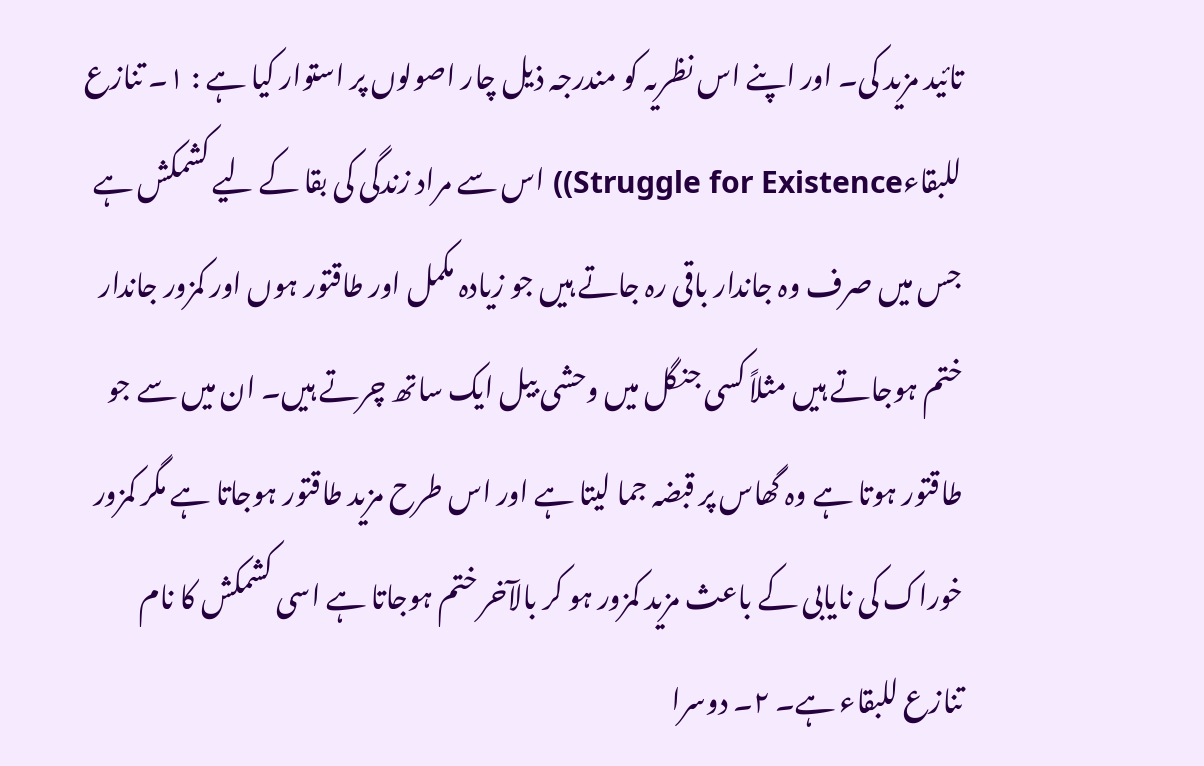تائید مزید کی۔ اور اپنے اس نظریہ کو مندرجہ ذیل چار اصولوں پر استوار کیا ہے : ١۔ تنازع للبقاءStruggle for Existence)) اس سے مراد زندگی کی بقا کے لیے کشمکش ہے جس میں صرف وہ جاندار باقی رہ جاتے ہیں جو زیادہ مکمل اور طاقتور ہوں اور کمزور جاندار ختم ہوجاتے ہیں مثلاً کسی جنگل میں وحشی بیل ایک ساتھ چرتے ہیں۔ ان میں سے جو طاقتور ہوتا ہے وہ گھاس پر قبضہ جما لیتا ہے اور اس طرح مزید طاقتور ہوجاتا ہے مگر کمزور خوراک کی نایابی کے باعث مزید کمزور ہو کر بالآخر ختم ہوجاتا ہے اسی کشمکش کا نام تنازع للبقاء ہے۔ ٢۔ دوسرا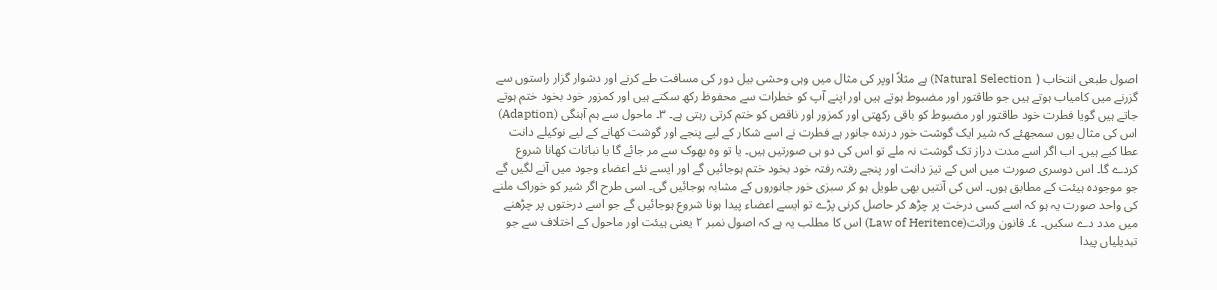اصول طبعی انتخاب ( Natural Selection) ہے مثلاً اوپر کی مثال میں وہی وحشی بیل دور کی مسافت طے کرنے اور دشوار گزار راستوں سے گزرنے میں کامیاب ہوتے ہیں جو طاقتور اور مضبوط ہوتے ہیں اور اپنے آپ کو خطرات سے محفوظ رکھ سکتے ہیں اور کمزور خود بخود ختم ہوتے جاتے ہیں گویا فطرت خود طاقتور اور مضبوط کو باقی رکھتی اور کمزور اور ناقص کو ختم کرتی رہتی ہے۔ ٣۔ ماحول سے ہم آہنگی (Adaption) اس کی مثال یوں سمجھئے کہ شیر ایک گوشت خور درندہ جانور ہے فطرت نے اسے شکار کے لیے پنجے اور گوشت کھانے کے لیے نوکیلے دانت عطا کیے ہیں۔ اب اگر اسے مدت دراز تک گوشت نہ ملے تو اس کی دو ہی صورتیں ہیں۔ یا تو وہ بھوک سے مر جائے گا یا نباتات کھانا شروع کردے گا۔ اس دوسری صورت میں اس کے تیز دانت اور پنجے رفتہ رفتہ خود بخود ختم ہوجائیں گے اور ایسے نئے اعضاء وجود میں آنے لگیں گے جو موجودہ ہیئت کے مطابق ہوں۔ اس کی آنتیں بھی طویل ہو کر سبزی خور جانوروں کے مشابہ ہوجائیں گی۔ اسی طرح اگر شیر کو خوراک ملنے کی واحد صورت یہ ہو کہ اسے کسی درخت پر چڑھ کر حاصل کرنی پڑے تو ایسے اعضاء پیدا ہونا شروع ہوجائیں گے جو اسے درختوں پر چڑھنے میں مدد دے سکیں۔ ٤۔ قانون وراثت(Law of Heritence) اس کا مطلب یہ ہے کہ اصول نمبر ٢ یعنی ہیئت اور ماحول کے اختلاف سے جو تبدیلیاں پیدا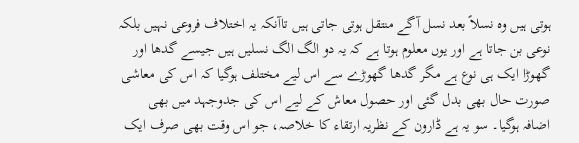ہوتی ہیں وہ نسلاً بعد نسل آگے منتقل ہوتی جاتی ہیں تاآنکہ یہ اختلاف فروعی نہیں بلکہ نوعی بن جاتا ہے اور یوں معلوم ہوتا ہے کہ یہ دو الگ الگ نسلیں ہیں جیسے گدھا اور گھوڑا ایک ہی نوع ہے مگر گدھا گھوڑے سے اس لیے مختلف ہوگیا کہ اس کی معاشی صورت حال بھی بدل گئی اور حصول معاش کے لیے اس کی جدوجہد میں بھی اضافہ ہوگیا۔ سو یہ ہے ڈارون کے نظریہ ارتقاء کا خلاصہ، جو اس وقت بھی صرف ایک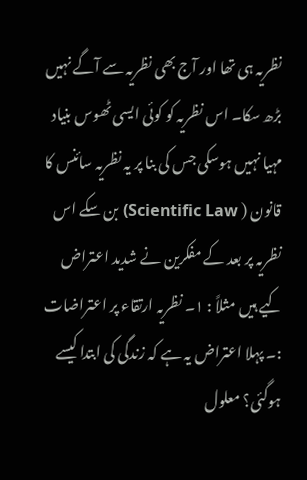نظریہ ہی تھا اور آج بھی نظریہ سے آگے نہیں بڑھ سکا۔ اس نظریہ کو کوئی ایسی ٹھوس بنیاد مہیا نہیں ہوسکی جس کی بنا پر یہ نظریہ سائنس کا قانون ( Scientific Law) بن سکے اس نظریہ پر بعد کے مفکرین نے شدید اعتراض کیے ہیں مثلاً : ١۔ نظریہ ارتقاء پر اعتراضات :۔ پہلا اعتراض یہ ہے کہ زندگی کی ابتدا کیسے ہوگئی؟ معلول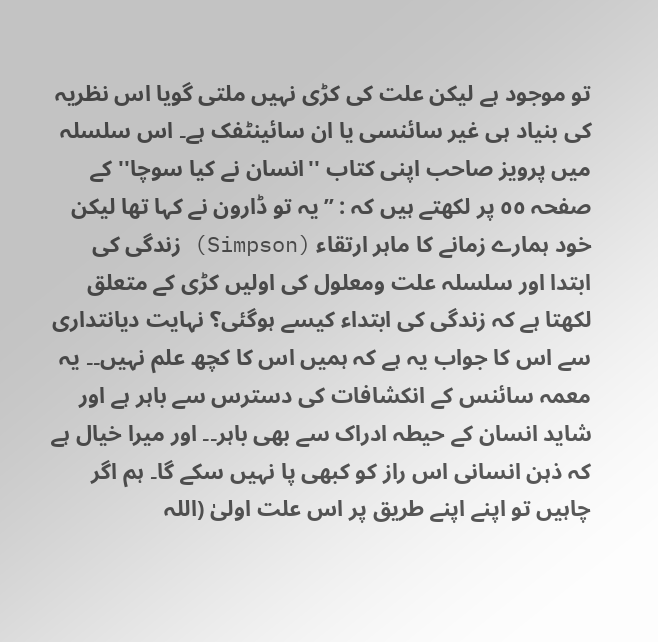تو موجود ہے لیکن علت کی کڑی نہیں ملتی گویا اس نظریہ کی بنیاد ہی غیر سائنسی یا ان سائینٹفک ہے۔ اس سلسلہ میں پرویز صاحب اپنی کتاب ''انسان نے کیا سوچا'' کے صفحہ ٥٥ پر لکھتے ہیں کہ : ’’یہ تو ڈارون نے کہا تھا لیکن خود ہمارے زمانے کا ماہر ارتقاء (Simpson) زندگی کی ابتدا اور سلسلہ علت ومعلول کی اولیں کڑی کے متعلق لکھتا ہے کہ زندگی کی ابتداء کیسے ہوگئی؟ نہایت دیانتداری سے اس کا جواب یہ ہے کہ ہمیں اس کا کچھ علم نہیں۔۔ یہ معمہ سائنس کے انکشافات کی دسترس سے باہر ہے اور شاید انسان کے حیطہ ادراک سے بھی باہر۔۔ اور میرا خیال ہے کہ ذہن انسانی اس راز کو کبھی پا نہیں سکے گا۔ ہم اگر چاہیں تو اپنے اپنے طریق پر اس علت اولیٰ (اللہ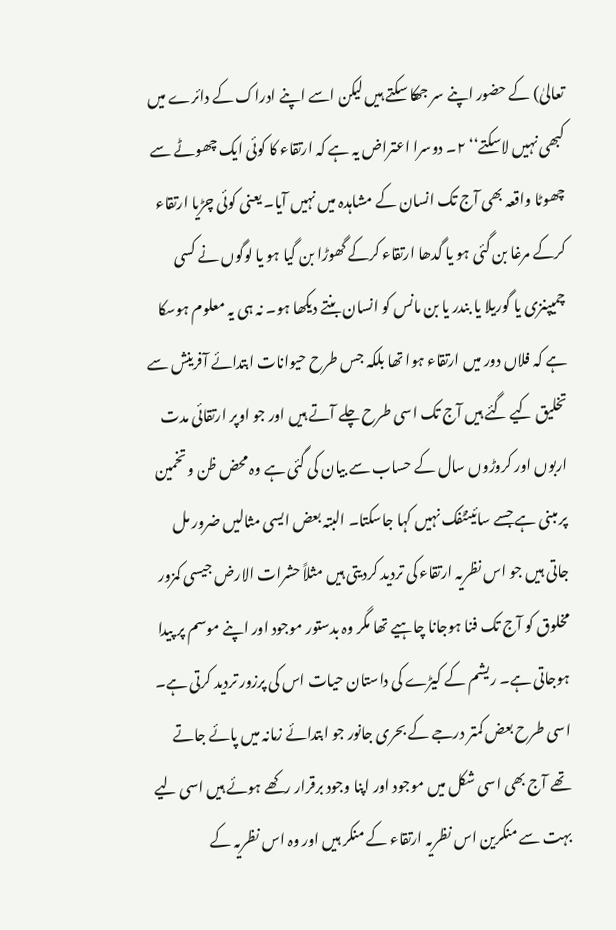تعالیٰ) کے حضور اپنے سر جھکا سکتے ہیں لیکن اسے اپنے ادراک کے دائرے میں کبھی نہیں لاسکتے‘‘ ٢۔ دوسرا اعتراض یہ ہے کہ ارتقاء کا کوئی ایک چھوٹے سے چھوٹا واقعہ بھی آج تک انسان کے مشاہدہ میں نہیں آیا۔ یعنی کوئی چڑیا ارتقاء کرکے مرغا بن گئی ہو یا گدھا ارتقاء کرکے گھوڑا بن گیا ہو یا لوگوں نے کسی چمیپنزی یا گوریلا یا بندر یا بن مانس کو انسان بنتے دیکھا ہو۔ نہ ہی یہ معلوم ہوسکا ہے کہ فلاں دور میں ارتقاء ہوا تھا بلکہ جس طرح حیوانات ابتدائے آفرینش سے تخلیق کیے گئے ہیں آج تک اسی طرح چلے آتے ہیں اور جو اوپر ارتقائی مدت اربوں اور کروڑوں سال کے حساب سے بیان کی گئی ہے وہ محض ظن و تخمین پر مبنی ہے جسے سائینٹفک نہیں کہا جاسکتا۔ البتہ بعض ایسی مثالیں ضرور مل جاتی ہیں جو اس نظریہ ارتقاء کی تردید کردیتی ہیں مثلاً حشرات الارض جیسی کمزور مخلوق کو آج تک فنا ہوجانا چاہیے تھا مگر وہ بدستور موجود اور اپنے موسم پر پیدا ہوجاتی ہے۔ ریشم کے کیڑے کی داستان حیات اس کی پرزور تردید کرتی ہے۔ اسی طرح بعض کمتر درجے کے بحری جانور جو ابتدائے زمانہ میں پائے جاتے تھے آج بھی اسی شکل میں موجود اور اپنا وجود برقرار رکھے ہوئے ہیں اسی لیے بہت سے منکرین اس نظریہ ارتقاء کے منکر ہیں اور وہ اس نظریہ کے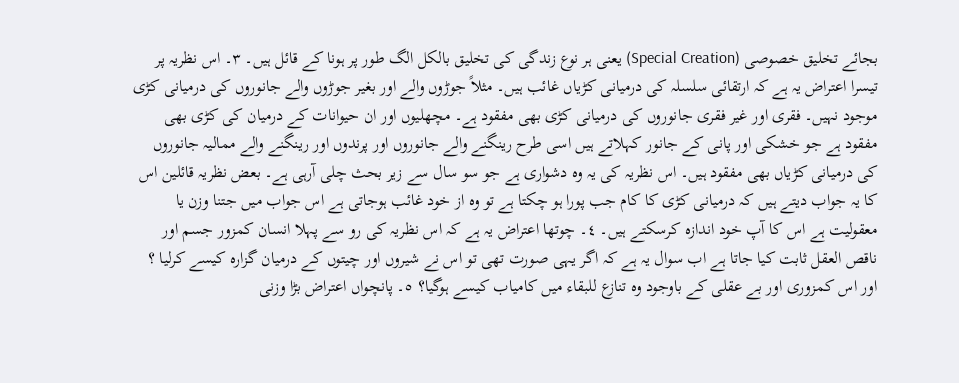بجائے تخلیق خصوصی (Special Creation) یعنی ہر نوع زندگی کی تخلیق بالکل الگ طور پر ہونا کے قائل ہیں۔ ٣۔ اس نظریہ پر تیسرا اعتراض یہ ہے کہ ارتقائی سلسلہ کی درمیانی کڑیاں غائب ہیں۔ مثلاً جوڑوں والے اور بغیر جوڑوں والے جانوروں کی درمیانی کڑی موجود نہیں۔ فقری اور غیر فقری جانوروں کی درمیانی کڑی بھی مفقود ہے۔ مچھلیوں اور ان حیوانات کے درمیان کی کڑی بھی مفقود ہے جو خشکی اور پانی کے جانور کہلاتے ہیں اسی طرح رینگنے والے جانوروں اور پرندوں اور رینگنے والے ممالیہ جانوروں کی درمیانی کڑیاں بھی مفقود ہیں۔ اس نظریہ کی یہ وہ دشواری ہے جو سو سال سے زیر بحث چلی آرہی ہے۔ بعض نظریہ قائلین اس کا یہ جواب دیتے ہیں کہ درمیانی کڑی کا کام جب پورا ہو چکتا ہے تو وہ از خود غائب ہوجاتی ہے اس جواب میں جتنا وزن یا معقولیت ہے اس کا آپ خود اندازہ کرسکتے ہیں۔ ٤۔ چوتھا اعتراض یہ ہے کہ اس نظریہ کی رو سے پہلا انسان کمزور جسم اور ناقص العقل ثابت کیا جاتا ہے اب سوال یہ ہے کہ اگر یہی صورت تھی تو اس نے شیروں اور چیتوں کے درمیان گزارہ کیسے کرلیا ؟ اور اس کمزوری اور بے عقلی کے باوجود وہ تنازع للبقاء میں کامیاب کیسے ہوگیا؟ ٥۔ پانچواں اعتراض بڑا وزنی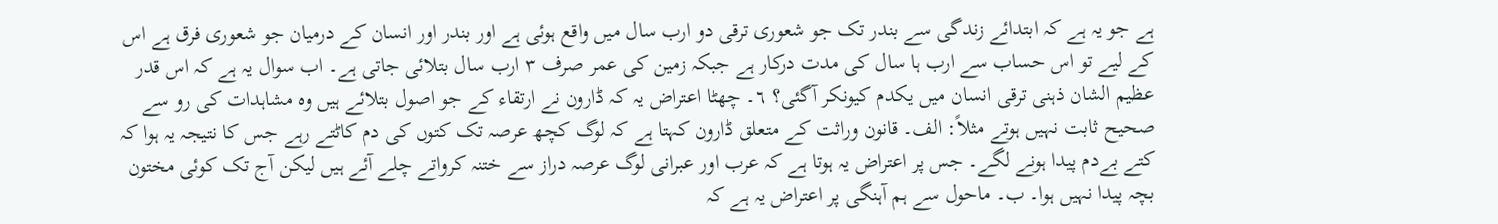ہے جو یہ ہے کہ ابتدائے زندگی سے بندر تک جو شعوری ترقی دو ارب سال میں واقع ہوئی ہے اور بندر اور انسان کے درمیان جو شعوری فرق ہے اس کے لیے تو اس حساب سے ارب ہا سال کی مدت درکار ہے جبکہ زمین کی عمر صرف ٣ ارب سال بتلائی جاتی ہے۔ اب سوال یہ ہے کہ اس قدر عظیم الشان ذہنی ترقی انسان میں یکدم کیونکر آگئی؟ ٦۔ چھٹا اعتراض یہ کہ ڈارون نے ارتقاء کے جو اصول بتلائے ہیں وہ مشاہدات کی رو سے صحیح ثابت نہیں ہوتے مثلاً: الف۔ قانون وراثت کے متعلق ڈارون کہتا ہے کہ لوگ کچھ عرصہ تک کتوں کی دم کاٹتے رہے جس کا نتیجہ یہ ہوا کہ کتے بےدم پیدا ہونے لگے۔ جس پر اعتراض یہ ہوتا ہے کہ عرب اور عبرانی لوگ عرصہ دراز سے ختنہ کرواتے چلے آئے ہیں لیکن آج تک کوئی مختون بچہ پیدا نہیں ہوا۔ ب۔ ماحول سے ہم آہنگی پر اعتراض یہ ہے کہ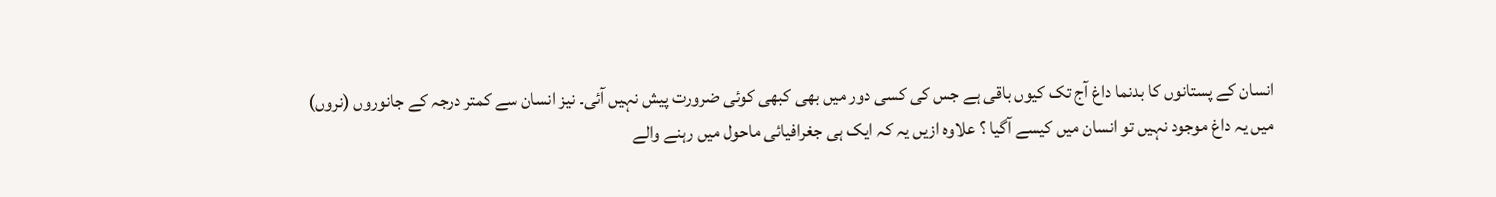انسان کے پستانوں کا بدنما داغ آج تک کیوں باقی ہے جس کی کسی دور میں بھی کبھی کوئی ضرورت پیش نہیں آئی۔ نیز انسان سے کمتر درجہ کے جانوروں (نروں) میں یہ داغ موجود نہیں تو انسان میں کیسے آگیا ؟ علاوہ ازیں یہ کہ ایک ہی جغرافیائی ماحول میں رہنے والے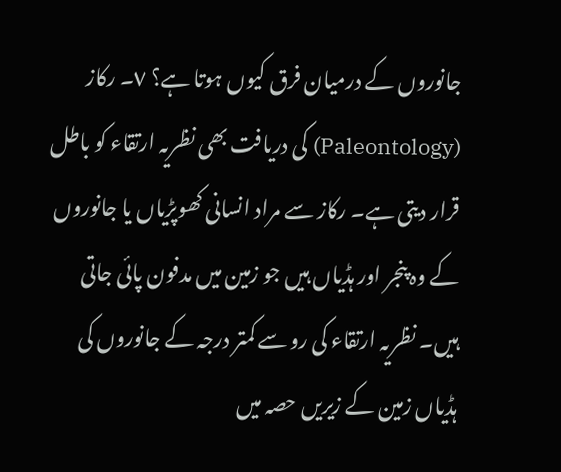جانوروں کے درمیان فرق کیوں ہوتا ہے؟ ٧۔ رکاز (Paleontology) کی دریافت بھی نظریہ ارتقاء کو باطل قرار دیتی ہے۔ رکاز سے مراد انسانی کھوپڑیاں یا جانوروں کے وہ پنجر اور ہڈیاں ہیں جو زمین میں مدفون پائی جاتی ہیں۔ نظریہ ارتقاء کی رو سے کمتر درجہ کے جانوروں کی ہڈیاں زمین کے زیریں حصہ میں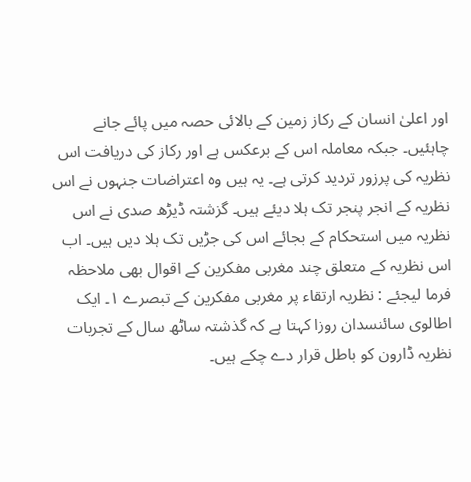اور اعلیٰ انسان کے رکاز زمین کے بالائی حصہ میں پائے جانے چاہئیں۔ جبکہ معاملہ اس کے برعکس ہے اور رکاز کی دریافت اس نظریہ کی پرزور تردید کرتی ہے۔ یہ ہیں وہ اعتراضات جنہوں نے اس نظریہ کے انجر پنجر تک ہلا دیئے ہیں۔ گزشتہ ڈیڑھ صدی نے اس نظریہ میں استحکام کے بجائے اس کی جڑیں تک ہلا دیں ہیں۔ اب اس نظریہ کے متعلق چند مغربی مفکرین کے اقوال بھی ملاحظہ فرما لیجئے : نظریہ ارتقاء پر مغربی مفکرین کے تبصرے ١۔ ایک اطالوی سائنسدان روزا کہتا ہے کہ گذشتہ ساٹھ سال کے تجربات نظریہ ڈارون کو باطل قرار دے چکے ہیں۔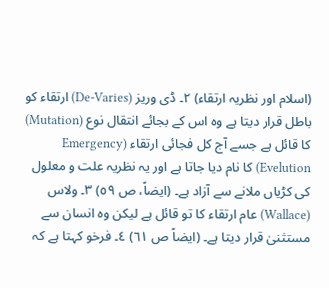(اسلام اور نظریہ ارتقاء) ٢۔ ڈی وریز (De-Varies) ارتقاء کو باطل قرار دیتا ہے وہ اس کے بجائے انتقال نوع (Mutation) کا قائل ہے جسے آج کل فجائی ارتقاء (Emergency Evelution) کا نام دیا جاتا ہے اور یہ نظریہ علت و معلول کی کڑیاں ملانے سے آزاد ہے۔ (ایضاً، ص ٥٩) ٣۔ ولاس (Wallace) عام ارتقاء کا تو قائل ہے لیکن وہ انسان سے مستثنیٰ قرار دیتا ہے۔ (ایضاً ص ٦١) ٤۔ فرخو کہتا ہے کہ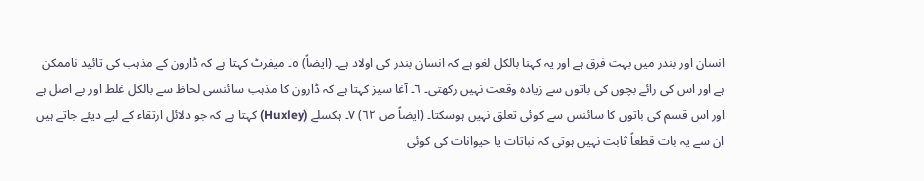انسان اور بندر میں بہت فرق ہے اور یہ کہنا بالکل لغو ہے کہ انسان بندر کی اولاد ہے۔ (ایضاً) ٥۔ میفرٹ کہتا ہے کہ ڈارون کے مذہب کی تائید ناممکن ہے اور اس کی رائے بچوں کی باتوں سے زیادہ وقعت نہیں رکھتی۔ ٦۔ آغا سیز کہتا ہے کہ ڈارون کا مذہب سائنسی لحاظ سے بالکل غلط اور بے اصل ہے اور اس قسم کی باتوں کا سائنس سے کوئی تعلق نہیں ہوسکتا۔ (ایضاً ص ٦٢) ٧۔ ہکسلے (Huxley) کہتا ہے کہ جو دلائل ارتقاء کے لیے دیئے جاتے ہیں ان سے یہ بات قطعاً ثابت نہیں ہوتی کہ نباتات یا حیوانات کی کوئی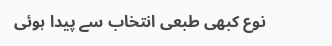نوع کبھی طبعی انتخاب سے پیدا ہوئی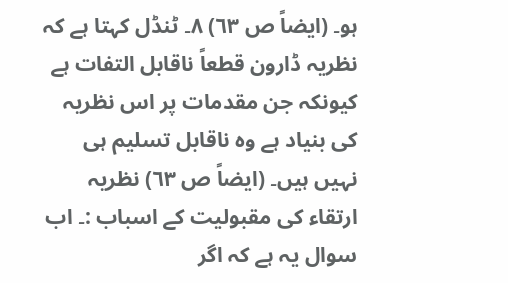ہو۔ (ایضاً ص ٦٣) ٨۔ ٹنڈل کہتا ہے کہ نظریہ ڈارون قطعاً ناقابل التفات ہے کیونکہ جن مقدمات پر اس نظریہ کی بنیاد ہے وہ ناقابل تسلیم ہی نہیں ہیں۔ (ایضاً ص ٦٣) نظریہ ارتقاء کی مقبولیت کے اسباب :۔ اب سوال یہ ہے کہ اگر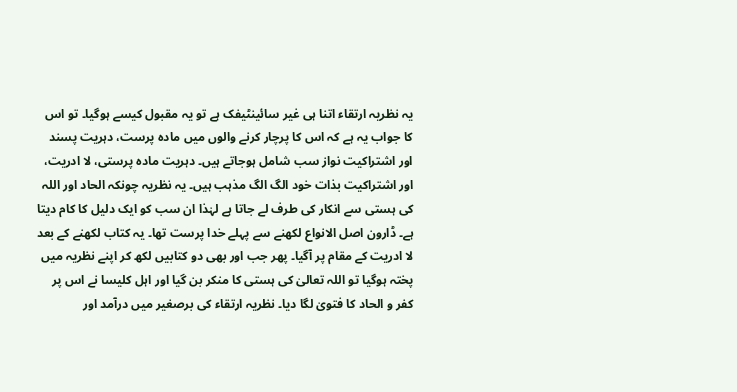یہ نظریہ ارتقاء اتنا ہی غیر سائینٹیفک ہے تو یہ مقبول کیسے ہوگیا۔ تو اس کا جواب یہ ہے کہ اس کا پرچار کرنے والوں میں مادہ پرست، دہریت پسند اور اشتراکیت نواز سب شامل ہوجاتے ہیں۔ دہریت مادہ پرستی، لا ادریت، اور اشتراکیت بذات خود الگ الگ مذہب ہیں۔ یہ نظریہ چونکہ الحاد اور اللہ کی ہستی سے انکار کی طرف لے جاتا ہے لہٰذا ان سب کو ایک دلیل کا کام دیتا ہے۔ ڈارون اصل الانواع لکھنے سے پہلے خدا پرست تھا۔ یہ کتاب لکھنے کے بعد لا ادریت کے مقام پر آگیا۔ پھر جب اور بھی دو کتابیں لکھ کر اپنے نظریہ میں پختہ ہوگیا تو اللہ تعالیٰ کی ہستی کا منکر بن گیا اور اہل کلیسا نے اس پر کفر و الحاد کا فتویٰ لگا دیا۔ نظریہ ارتقاء کی برصغیر میں درآمد اور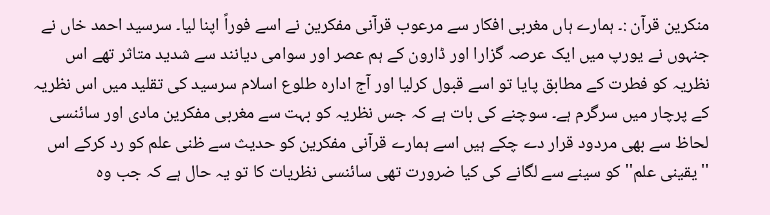منکرین قرآن :۔ ہمارے ہاں مغربی افکار سے مرعوب قرآنی مفکرین نے اسے فوراً اپنا لیا۔ سرسید احمد خاں نے جنہوں نے یورپ میں ایک عرصہ گزارا اور ڈارون کے ہم عصر اور سوامی دیانند سے شدید متاثر تھے اس نظریہ کو فطرت کے مطابق پایا تو اسے قبول کرلیا اور آج ادارہ طلوع اسلام سرسید کی تقلید میں اس نظریہ کے پرچار میں سرگرم ہے۔ سوچنے کی بات ہے کہ جس نظریہ کو بہت سے مغربی مفکرین مادی اور سائنسی لحاظ سے بھی مردود قرار دے چکے ہیں اسے ہمارے قرآنی مفکرین کو حدیث سے ظنی علم کو رد کرکے اس ''یقینی علم'' کو سینے سے لگانے کی کیا ضرورت تھی سائنسی نظریات کا تو یہ حال ہے کہ جب وہ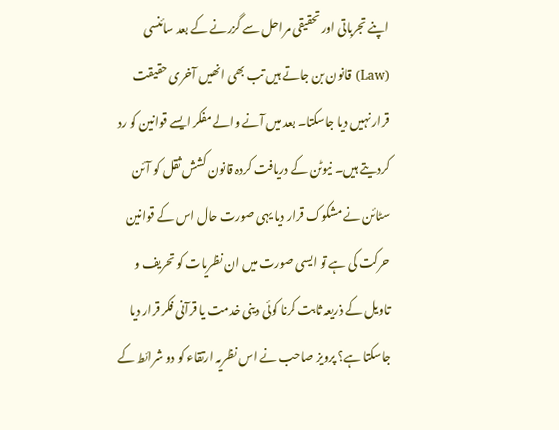اپنے تجرباتی اور تحقیقی مراحل سے گزرنے کے بعد سائنسی (Law) قانون بن جاتے ہیں تب بھی انھیں آخری حقیقت قرار نہیں دیا جاسکتا۔ بعد میں آنے والے مفکر ایسے قوانین کو رد کردیتے ہیں۔ نیوٹن کے دریافت کردہ قانون کشش ثقل کو آئن سٹائن نے مشکوک قرار دیا یہی صورت حال اس کے قوانین حرکت کی ہے تو ایسی صورت میں ان نظریات کو تحریف و تاویل کے ذریعہ ثابت کرنا کوئی دینی خدمت یا قرآنی فکر قرار دیا جاسکتا ہے؟ پرویز صاحب نے اس نظریہ ارتقاء کو دو شرائط کے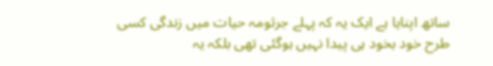ساتھ اپنایا ہے ایک یہ کہ پہلے جرثومہ حیات میں زندگی کسی طرح خود بخود ہی پیدا نہیں ہوگئی تھی بلکہ یہ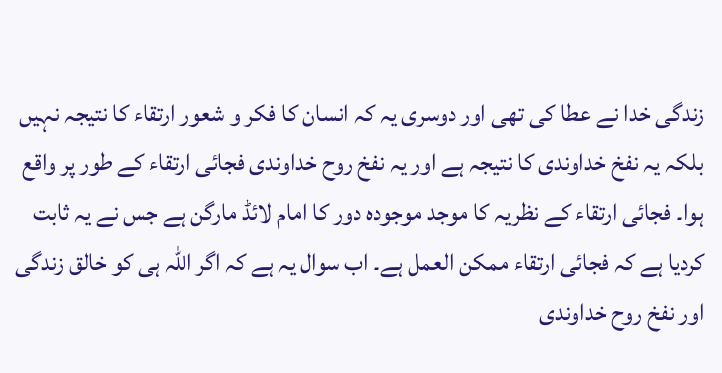زندگی خدا نے عطا کی تھی اور دوسری یہ کہ انسان کا فکر و شعور ارتقاء کا نتیجہ نہیں بلکہ یہ نفخ خداوندی کا نتیجہ ہے اور یہ نفخ روح خداوندی فجائی ارتقاء کے طور پر واقع ہوا۔ فجائی ارتقاء کے نظریہ کا موجد موجودہ دور کا امام لائڈ مارگن ہے جس نے یہ ثابت کردیا ہے کہ فجائی ارتقاء ممکن العمل ہے۔ اب سوال یہ ہے کہ اگر اللہ ہی کو خالق زندگی اور نفخ روح خداوندی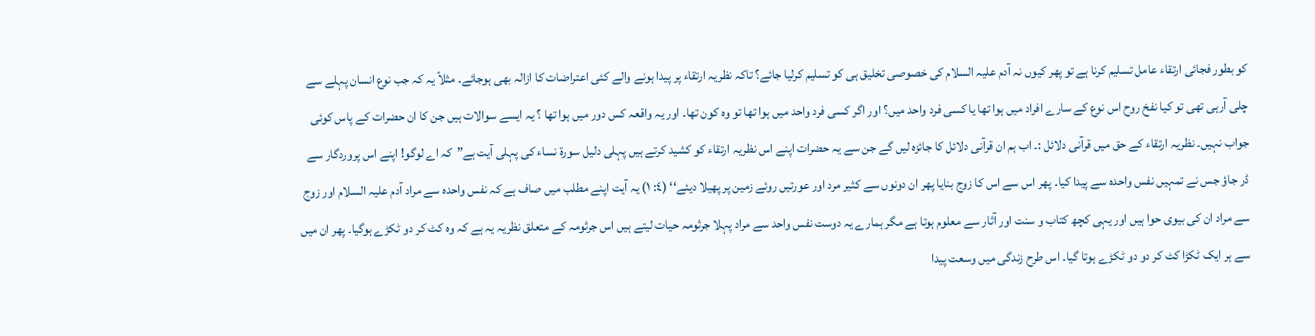کو بطور فجائی ارتقاء عامل تسلیم کرنا ہے تو پھر کیوں نہ آدم علیہ السلام کی خصوصی تخلیق ہی کو تسلیم کرلیا جائے؟ تاکہ نظریہ ارتقاء پر پیدا ہونے والے کئی اعتراضات کا ازالہ بھی ہوجائے۔ مثلاً یہ کہ جب نوع انسان پہلے سے چلی آرہی تھی تو کیا نفخ روح اس نوع کے سارے افراد میں ہوا تھا یا کسی فرد واحد میں؟ اور اگر کسی فرد واحد میں ہوا تھا تو وہ کون تھا۔ اور یہ واقعہ کس دور میں ہوا تھا ؟ یہ ایسے سوالات ہیں جن کا ان حضرات کے پاس کوئی جواب نہیں۔ نظریہ ارتقاء کے حق میں قرآنی دلائل :۔ اب ہم ان قرآنی دلائل کا جائزہ لیں گے جن سے یہ حضرات اپنے اس نظریہ ارتقاء کو کشید کرتے ہیں پہلی دلیل سورۃ نساء کی پہلی آیت ہے”کہ اے لوگو! اپنے اس پروردگار سے ڈر جاؤ جس نے تمہیں نفس واحدہ سے پیدا کیا۔ پھر اس سے اس کا زوج بنایا پھر ان دونوں سے کثیر مرد اور عورتیں روئے زمین پر پھیلا دیئے‘‘ (٤: ١) یہ آیت اپنے مطلب میں صاف ہے کہ نفس واحدہ سے مراد آدم علیہ السلام اور زوج سے مراد ان کی بیوی حوا ہیں اور یہی کچھ کتاب و سنت اور آثار سے معلوم ہوتا ہے مگر ہمارے یہ دوست نفس واحد سے مراد پہلا جرثومہ حیات لیتے ہیں اس جرثومہ کے متعلق نظریہ یہ ہے کہ وہ کٹ کر دو ٹکڑے ہوگیا۔ پھر ان میں سے ہر ایک ٹکڑا کٹ کر دو دو ٹکڑے ہوتا گیا۔ اس طرح زندگی میں وسعت پیدا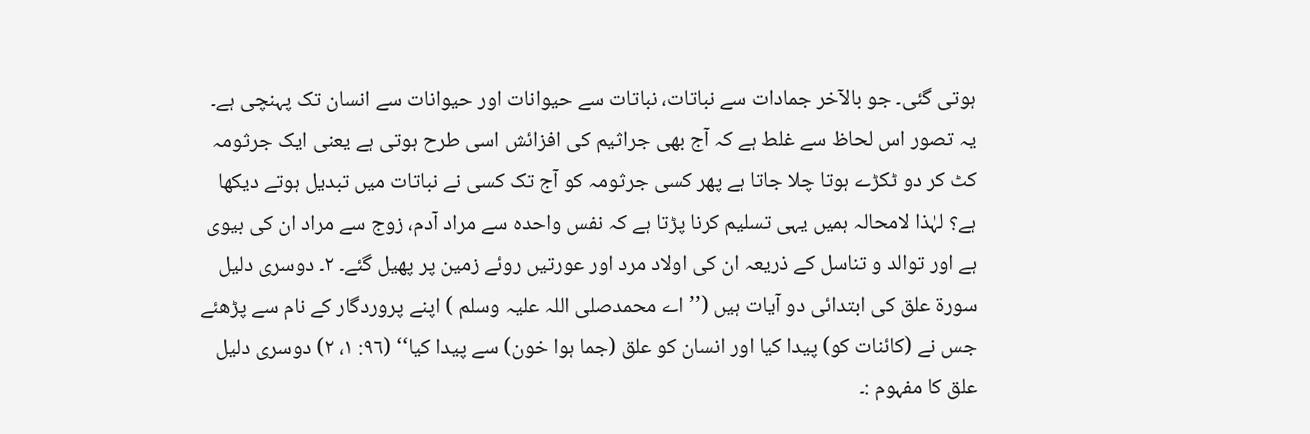ہوتی گئی۔ جو بالآخر جمادات سے نباتات، نباتات سے حیوانات اور حیوانات سے انسان تک پہنچی ہے۔ یہ تصور اس لحاظ سے غلط ہے کہ آج بھی جراثیم کی افزائش اسی طرح ہوتی ہے یعنی ایک جرثومہ کٹ کر دو ٹکڑے ہوتا چلا جاتا ہے پھر کسی جرثومہ کو آج تک کسی نے نباتات میں تبدیل ہوتے دیکھا ہے؟ لہٰذا لامحالہ ہمیں یہی تسلیم کرنا پڑتا ہے کہ نفس واحدہ سے مراد آدم، زوج سے مراد ان کی بیوی ہے اور توالد و تناسل کے ذریعہ ان کی اولاد مرد اور عورتیں روئے زمین پر پھیل گئے۔ ٢۔ دوسری دلیل سورۃ علق کی ابتدائی دو آیات ہیں (’’اے محمدصلی اللہ علیہ وسلم ) اپنے پروردگار کے نام سے پڑھئے جس نے (کائنات کو) پیدا کیا اور انسان کو علق (جما ہوا خون) سے پیدا کیا‘‘ (٩٦: ١، ٢) دوسری دلیل علق کا مفہوم :۔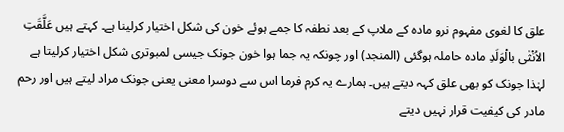علق کا لغوی مفہوم نرو مادہ کے ملاپ کے بعد نطفہ کا جمے ہوئے خون کی شکل اختیار کرلینا ہے۔ کہتے ہیں عَلَّقَتِ الاُنْثٰی بالْوَلَدِ مادہ حاملہ ہوگئی (المنجد) اور چونکہ یہ جما ہوا خون جونک جیسی لمبوتری شکل اختیار کرلیتا ہے لہٰذا جونک کو بھی علق کہہ دیتے ہیں۔ ہمارے یہ کرم فرما اس سے دوسرا معنی یعنی جونک مراد لیتے ہیں اور رحم مادر کی کیفیت قرار نہیں دیتے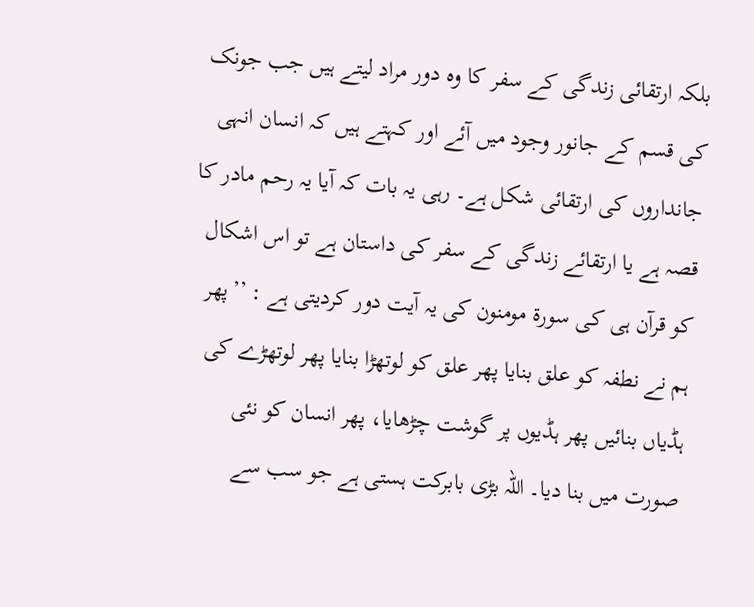بلکہ ارتقائی زندگی کے سفر کا وہ دور مراد لیتے ہیں جب جونک کی قسم کے جانور وجود میں آئے اور کہتے ہیں کہ انسان انہی جانداروں کی ارتقائی شکل ہے۔ رہی یہ بات کہ آیا یہ رحم مادر کا قصہ ہے یا ارتقائے زندگی کے سفر کی داستان ہے تو اس اشکال کو قرآن ہی کی سورۃ مومنون کی یہ آیت دور کردیتی ہے : ’’پھر ہم نے نطفہ کو علق بنایا پھر علق کو لوتھڑا بنایا پھر لوتھڑے کی ہڈیاں بنائیں پھر ہڈیوں پر گوشت چڑھایا، پھر انسان کو نئی صورت میں بنا دیا۔ اللہ بڑی بابرکت ہستی ہے جو سب سے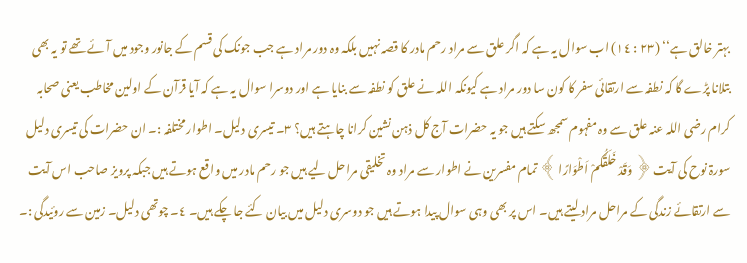بہتر خالق ہے‘‘ (٢٣ : ١٤) اب سوال یہ ہے کہ اگر علق سے مراد رحم مادر کا قصہ نہیں بلکہ وہ دور مراد ہے جب جونک کی قسم کے جانور وجود میں آئے تھے تو یہ بھی بتلانا پڑے گا کہ نطفہ سے ارتقائی سفر کا کون سا دور مراد ہے کیونکہ اللہ نے علق کو نطفہ سے بنایا ہے اور دوسرا سوال یہ ہے کہ آیا قرآن کے اولین مخاطب یعنی صحابہ کرام رضی اللہ عنہ علق سے وہ مفہوم سمجھ سکتے ہیں جو یہ حضرات آج کل ذہن نشین کرانا چاہتے ہیں؟ ٣۔ تیسری دلیل۔ اطوار مختلفہ :۔ ان حضرات کی تیسری دلیل سورۃ نوح کی آیت ﴿ وَقَدْ خَلَقَکُمْ اَطْوَارًا ﴾ تمام مفسرین نے اطوار سے مراد وہ تخلیقی مراحل لیے ہیں جو رحم مادر میں واقع ہوتے ہیں جبکہ پرویز صاحب اس آیت سے ارتقائے زندگی کے مراحل مراد لیتے ہیں۔ اس پر بھی وہی سوال پیدا ہوتے ہیں جو دوسری دلیل میں بیان کئے جا چکے ہیں۔ ٤۔ چوتھی دلیل۔ زمین سے روئیدگی :۔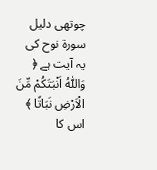چوتھی دلیل سورۃ نوح کی یہ آیت ہے ﴿ وَاللّٰہُ اَنْبَتَکُمْ مِّنَ الْاَرْضِ نَبَاتًا ﴾ اس کا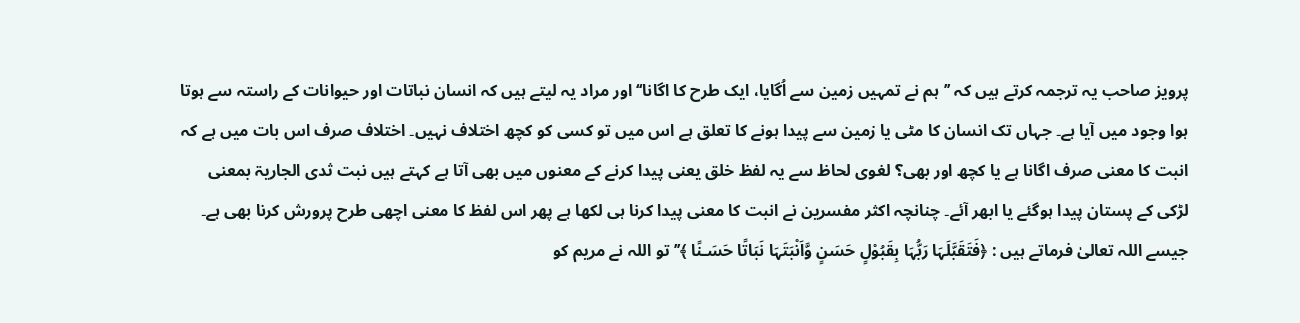پرویز صاحب یہ ترجمہ کرتے ہیں کہ ’’ہم نے تمہیں زمین سے اُگایا، ایک طرح کا اگانا‘‘ اور مراد یہ لیتے ہیں کہ انسان نباتات اور حیوانات کے راستہ سے ہوتا ہوا وجود میں آیا ہے۔ جہاں تک انسان کا مٹی یا زمین سے پیدا ہونے کا تعلق ہے اس میں تو کسی کو کچھ اختلاف نہیں۔ اختلاف صرف اس بات میں ہے کہ انبت کا معنی صرف اگانا ہے یا کچھ اور بھی؟ لغوی لحاظ سے یہ لفظ خلق یعنی پیدا کرنے کے معنوں میں بھی آتا ہے کہتے ہیں نبت ثدی الجاریۃ بمعنی لڑکی کے پستان پیدا ہوگئے یا ابھر آئے۔ چنانچہ اکثر مفسرین نے انبت کا معنی پیدا کرنا ہی لکھا ہے پھر اس لفظ کا معنی اچھی طرح پرورش کرنا بھی ہے۔ جیسے اللہ تعالیٰ فرماتے ہیں : ﴿فَتَقَبَّلَہَا رَبُّہَا بِقَبُوْلٍ حَسَنٍ وَّاَنْبَتَہَا نَبَاتًا حَسَـنًا ﴾’’تو اللہ نے مریم کو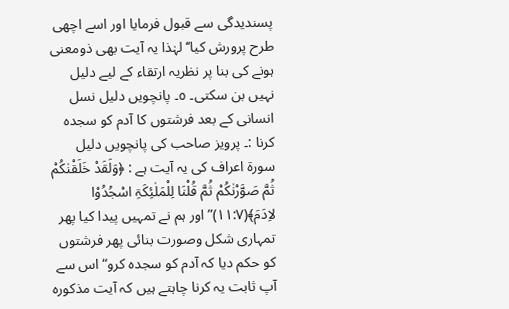پسندیدگی سے قبول فرمایا اور اسے اچھی طرح پرورش کیا‘‘ لہٰذا یہ آیت بھی ذومعنی ہونے کی بنا پر نظریہ ارتقاء کے لیے دلیل نہیں بن سکتی۔ ٥۔ پانچویں دلیل نسل انسانی کے بعد فرشتوں کا آدم کو سجدہ کرنا :۔ پرویز صاحب کی پانچویں دلیل سورۃ اعراف کی یہ آیت ہے : ﴿وَلَقَدْ خَلَقْنٰکُمْ ثُمَّ صَوَّرْنٰکُمْ ثُمَّ قُلْنَا لِلْمَلٰئِکَۃِ اسْجُدُوْا لاِدَمَ﴾(۱۱:۷)”اور ہم نے تمہیں پیدا کیا پھر تمہاری شکل وصورت بنائی پھر فرشتوں کو حکم دیا کہ آدم کو سجدہ کرو“ اس سے آپ ثابت یہ کرنا چاہتے ہیں کہ آیت مذکورہ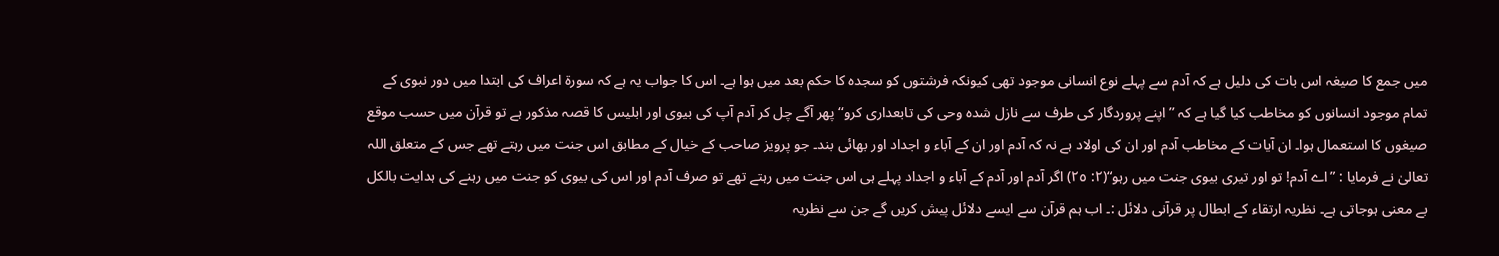میں جمع کا صیغہ اس بات کی دلیل ہے کہ آدم سے پہلے نوع انسانی موجود تھی کیونکہ فرشتوں کو سجدہ کا حکم بعد میں ہوا ہے۔ اس کا جواب یہ ہے کہ سورۃ اعراف کی ابتدا میں دور نبوی کے تمام موجود انسانوں کو مخاطب کیا گیا ہے کہ ’’اپنے پروردگار کی طرف سے نازل شدہ وحی کی تابعداری کرو‘‘ پھر آگے چل کر آدم آپ کی بیوی اور ابلیس کا قصہ مذکور ہے تو قرآن میں حسب موقع صیغوں کا استعمال ہوا۔ ان آیات کے مخاطب آدم اور ان کی اولاد ہے نہ کہ آدم اور ان کے آباء و اجداد اور بھائی بند۔ جو پرویز صاحب کے خیال کے مطابق اس جنت میں رہتے تھے جس کے متعلق اللہ تعالیٰ نے فرمایا : ”اے آدم! تو اور تیری بیوی جنت میں رہو“(٢: ٢٥) اگر آدم اور آدم کے آباء و اجداد پہلے ہی اس جنت میں رہتے تھے تو صرف آدم اور اس کی بیوی کو جنت میں رہنے کی ہدایت بالکل بے معنی ہوجاتی ہے۔ نظریہ ارتقاء کے ابطال پر قرآنی دلائل :۔ اب ہم قرآن سے ایسے دلائل پیش کریں گے جن سے نظریہ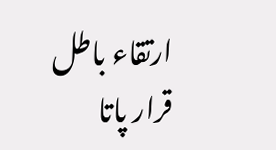ارتقاء باطل قرار پاتا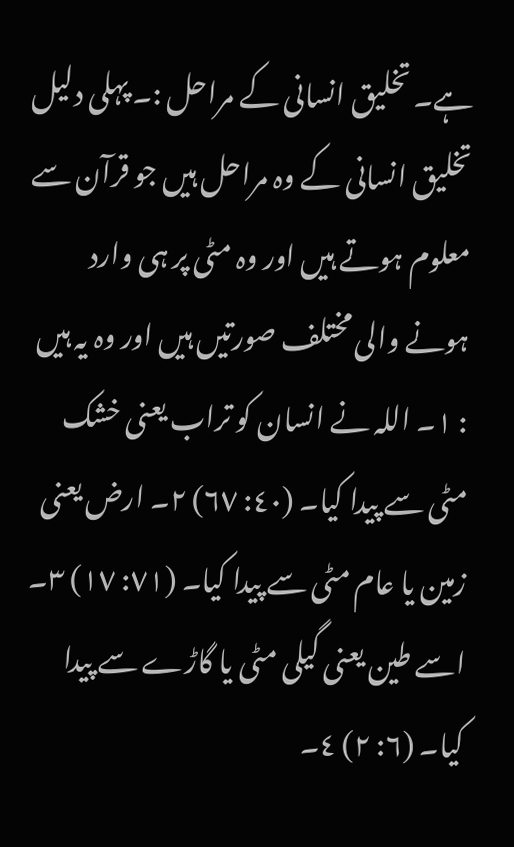ہے۔ تخلیق انسانی کے مراحل :۔ پہلی دلیل تخلیق انسانی کے وہ مراحل ہیں جو قرآن سے معلوم ہوتے ہیں اور وہ مٹی پر ہی وارد ہونے والی مختلف صورتیں ہیں اور وہ یہ ہیں : ١۔ اللہ نے انسان کو تراب یعنی خشک مٹی سے پیدا کیا۔ (٤٠: ٦٧) ٢۔ ارض یعنی زمین یا عام مٹی سے پیدا کیا۔ (٧١: ١٧) ٣۔ اسے طین یعنی گیلی مٹی یا گاڑے سے پیدا کیا۔ (٦: ٢) ٤۔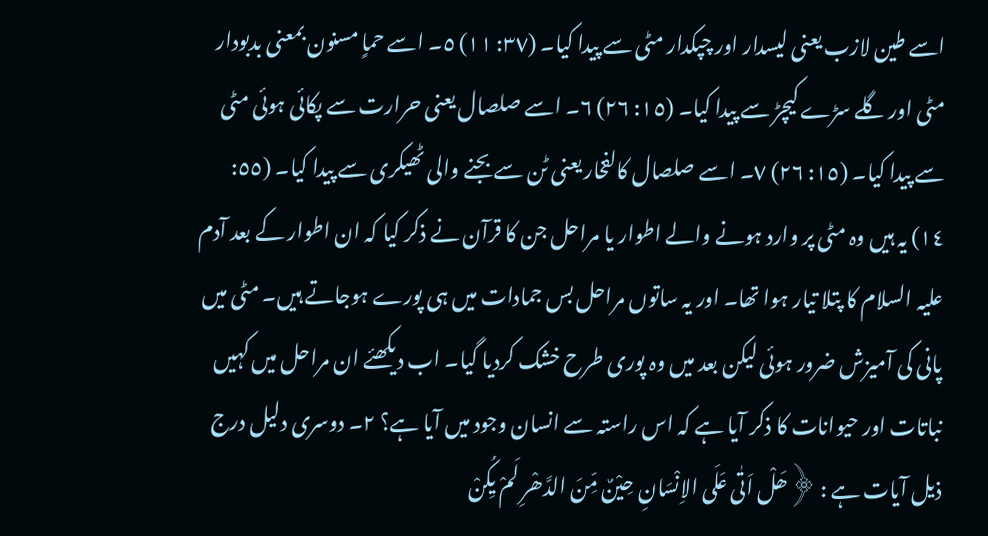اسے طین لازب یعنی لیسدار اور چپکدار مٹی سے پیدا کیا۔ (٣٧: ١١) ٥۔ اسے حماٍ مسنون بمعنی بدبودار مٹی اور گلے سڑے کیچڑ سے پیدا کیا۔ (١٥: ٢٦) ٦۔ اسے صلصال یعنی حرارت سے پکائی ہوئی مٹی سے پیدا کیا۔ (١٥: ٢٦) ٧۔ اسے صلصال کالفخار یعنی ٹن سے بجنے والی ٹھیکری سے پیدا کیا۔ (٥٥: ١٤) یہ ہیں وہ مٹی پر وارد ہونے والے اطوار یا مراحل جن کا قرآن نے ذکر کیا کہ ان اطوار کے بعد آدم علیہ السلام کا پتلا تیار ہوا تھا۔ اور یہ ساتوں مراحل بس جمادات میں ہی پورے ہوجاتے ہیں۔ مٹی میں پانی کی آمیزش ضرور ہوئی لیکن بعد میں وہ پوری طرح خشک کردیا گیا۔ اب دیکھئے ان مراحل میں کہیں نباتات اور حیوانات کا ذکر آیا ہے کہ اس راستہ سے انسان وجود میں آیا ہے؟ ٢۔ دوسری دلیل درج ذیل آیات ہے : ﴿ھَلْ اَتٰی عَلَی الاِنْسَانِ حِیْنٌ مِّنَ الدَّھْرِ لَمْ یِکُنْ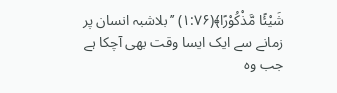شَیْئًا مَّذْکُوْرًا﴾(۱:۷۶) ’’بلاشبہ انسان پر زمانے سے ایک ایسا وقت بھی آچکا ہے جب وہ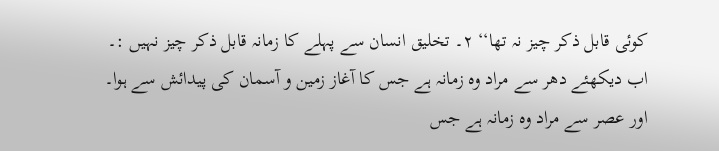کوئی قابل ذکر چیز نہ تھا‘‘ ٢۔ تخلیق انسان سے پہلے کا زمانہ قابل ذکر چیز نہیں :۔ اب دیکھئے دھر سے مراد وہ زمانہ ہے جس کا آغاز زمین و آسمان کی پیدائش سے ہوا۔ اور عصر سے مراد وہ زمانہ ہے جس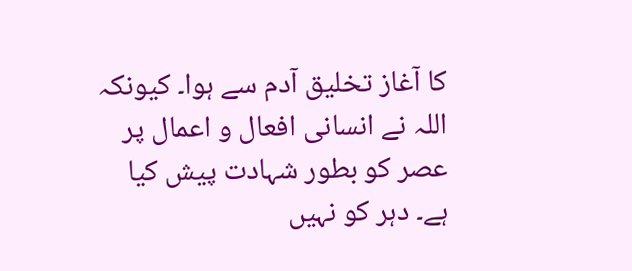کا آغاز تخلیق آدم سے ہوا۔ کیونکہ اللہ نے انسانی افعال و اعمال پر عصر کو بطور شہادت پیش کیا ہے۔ دہر کو نہیں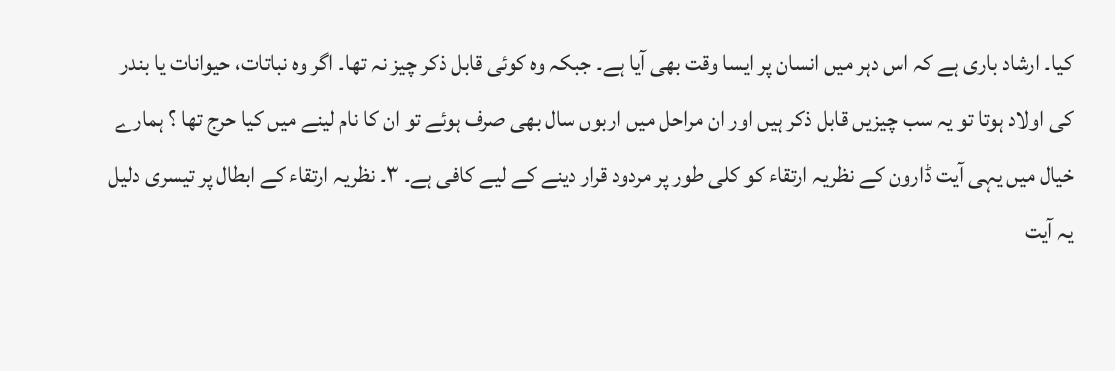کیا۔ ارشاد باری ہے کہ اس دہر میں انسان پر ایسا وقت بھی آیا ہے۔ جبکہ وہ کوئی قابل ذکر چیز نہ تھا۔ اگر وہ نباتات، حیوانات یا بندر کی اولاد ہوتا تو یہ سب چیزیں قابل ذکر ہیں اور ان مراحل میں اربوں سال بھی صرف ہوئے تو ان کا نام لینے میں کیا حرج تھا ؟ ہمارے خیال میں یہی آیت ڈارون کے نظریہ ارتقاء کو کلی طور پر مردود قرار دینے کے لیے کافی ہے۔ ٣۔ نظریہ ارتقاء کے ابطال پر تیسری دلیل یہ آیت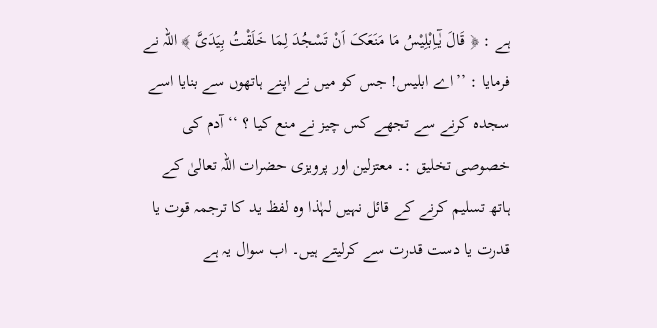ہے : ﴿ قَالَ یٰٓـاِبْلِیْسُ مَا مَنَعَکَ اَنْ تَسْجُدَ لِمَا خَلَقْتُ بِیَدَیَّ ﴾ اللہ نے فرمایا : ’’اے ابلیس! جس کو میں نے اپنے ہاتھوں سے بنایا اسے سجدہ کرنے سے تجھے کس چیز نے منع کیا ؟ ‘‘ آدم کی خصوصی تخلیق :۔ معتزلین اور پرویزی حضرات اللہ تعالیٰ کے ہاتھ تسلیم کرنے کے قائل نہیں لہٰذا وہ لفظ ید کا ترجمہ قوت یا قدرت یا دست قدرت سے کرلیتے ہیں۔ اب سوال یہ ہے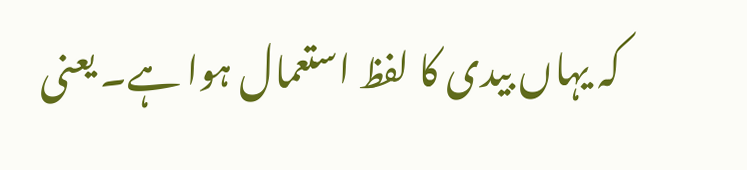کہ یہاں بیدی کا لفظ استعمال ہوا ہے۔ یعنی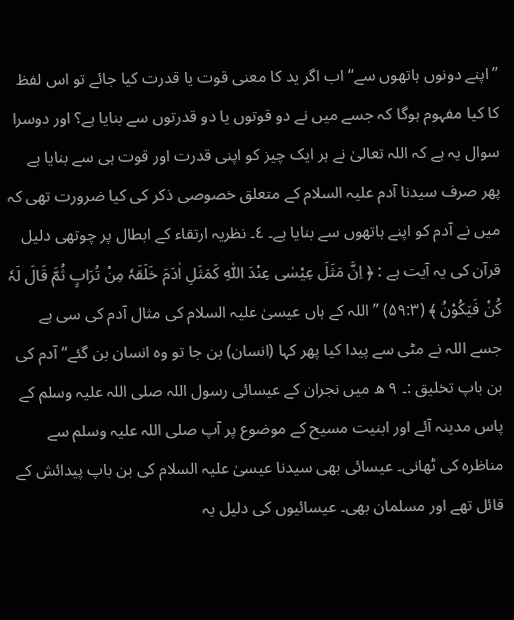’’اپنے دونوں ہاتھوں سے‘‘ اب اگر ید کا معنی قوت یا قدرت کیا جائے تو اس لفظ کا کیا مفہوم ہوگا کہ جسے میں نے دو قوتوں یا دو قدرتوں سے بنایا ہے؟ اور دوسرا سوال یہ ہے کہ اللہ تعالیٰ نے ہر ایک چیز کو اپنی قدرت اور قوت ہی سے بنایا ہے پھر صرف سیدنا آدم علیہ السلام کے متعلق خصوصی ذکر کی کیا ضرورت تھی کہ میں نے آدم کو اپنے ہاتھوں سے بنایا ہے۔ ٤۔ نظریہ ارتقاء کے ابطال پر چوتھی دلیل قرآن کی یہ آیت ہے : ﴿ اِنَّ مَثَلَ عِیْسٰی عِنْدَ اللّٰہِ کَمَثَلِ اٰدَمَ خَلَقَہٗ مِنْ تُرَابٍ ثُمَّ قَالَ لَہٗ کُنْ فَیَکُوْنُ ﴾ (۵۹:۳) ”اللہ کے ہاں عیسیٰ علیہ السلام کی مثال آدم کی سی ہے جسے اللہ نے مٹی سے پیدا کیا پھر کہا (انسان) بن جا تو وہ انسان بن گئے“ آدم کی بن باپ تخلیق :۔ ٩ ھ میں نجران کے عیسائی رسول اللہ صلی اللہ علیہ وسلم کے پاس مدینہ آئے اور ابنیت مسیح کے موضوع پر آپ صلی اللہ علیہ وسلم سے مناظرہ کی ٹھانی۔ عیسائی بھی سیدنا عیسیٰ علیہ السلام کی بن باپ پیدائش کے قائل تھے اور مسلمان بھی۔ عیسائیوں کی دلیل یہ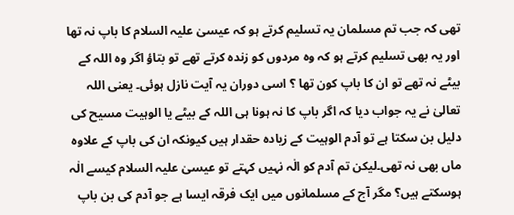تھی کہ جب تم مسلمان یہ تسلیم کرتے ہو کہ عیسیٰ علیہ السلام کا باپ نہ تھا اور یہ بھی تسلیم کرتے ہو کہ وہ مردوں کو زندہ کرتے تھے تو بتاؤ اگر وہ اللہ کے بیٹے نہ تھے تو ان کا باپ کون تھا ؟ اسی دوران یہ آیت نازل ہوئی۔ یعنی اللہ تعالیٰ نے یہ جواب دیا کہ اگر باپ کا نہ ہونا ہی اللہ کے بیٹے یا الوہیت مسیح کی دلیل بن سکتا ہے تو آدم الوہیت کے زیادہ حقدار ہیں کیونکہ ان کی باپ کے علاوہ ماں بھی نہ تھی۔لیکن تم آدم کو الٰہ نہیں کہتے تو عیسیٰ علیہ السلام کیسے الٰہ ہوسکتے ہیں؟ مگر آج کے مسلمانوں میں ایک فرقہ ایسا ہے جو آدم کی بن باپ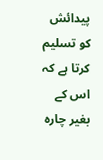پیدائش کو تسلیم کرتا ہے کہ اس کے بغیر چارہ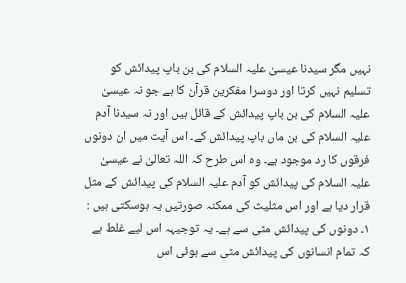نہیں مگر سیدنا عیسیٰ علیہ السلام کی بن باپ پیدائش کو تسلیم نہیں کرتا اور دوسرا مفکرین قرآن کا ہے جو نہ عیسیٰ علیہ السلام کی بن باپ پیدائش کے قائل ہیں اور نہ سیدنا آدم علیہ السلام کی بن ماں باپ پیدائش کے۔ اس آیت میں ان دونوں فرقوں کا رد موجود ہے۔ وہ اس طرح کہ اللہ تعالیٰ نے عیسیٰ علیہ السلام کی پیدائش کو آدم علیہ السلام کی پیدائش کے مثل قرار دیا ہے اور اس مثلیث کی ممکنہ صورتیں یہ ہوسکتی ہیں : ١۔ دونوں کی پیدائش مٹی سے ہے۔ یہ توجیہہ اس لیے غلط ہے کہ تمام انسانوں کی پیدائش مٹی سے ہوئی اس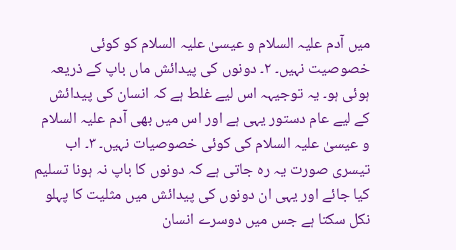میں آدم علیہ السلام و عیسیٰ علیہ السلام کو کوئی خصوصیت نہیں۔ ٢۔ دونوں کی پیدائش ماں باپ کے ذریعہ ہوئی ہو۔ یہ توجیہہ اس لیے غلط ہے کہ انسان کی پیدائش کے لیے عام دستور یہی ہے اور اس میں بھی آدم علیہ السلام و عیسیٰ علیہ السلام کی کوئی خصوصیات نہیں۔ ٣۔ اب تیسری صورت یہ رہ جاتی ہے کہ دونوں کا باپ نہ ہونا تسلیم کیا جائے اور یہی ان دونوں کی پیدائش میں مثلیت کا پہلو نکل سکتا ہے جس میں دوسرے انسان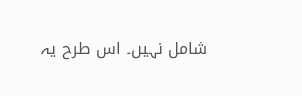شامل نہیں۔ اس طرح یہ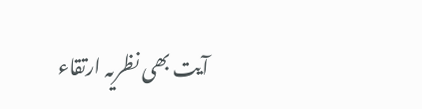آیت بھی نظریہ ارتقاء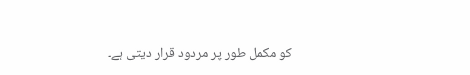کو مکمل طور پر مردود قرار دیتی ہے۔